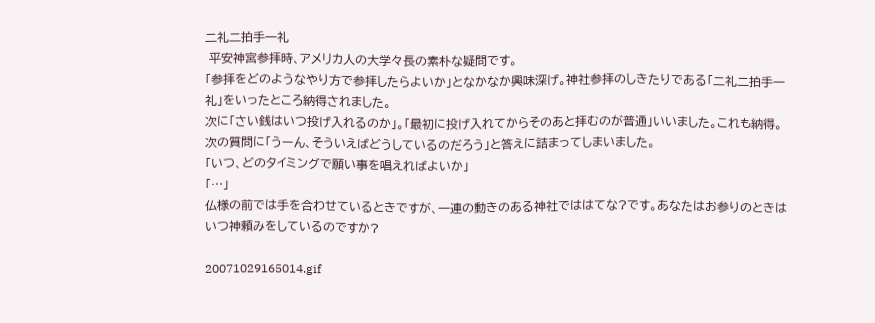二礼二拍手一礼
 平安神宮参拝時、アメリカ人の大学々長の素朴な疑問です。
「参拝をどのようなやり方で参拝したらよいか」となかなか興味深げ。神社参拝のしきたりである「二礼二拍手一礼」をいったところ納得されました。
次に「さい銭はいつ投げ入れるのか」。「最初に投げ入れてからそのあと拝むのが普通」いいました。これも納得。
次の質問に「うーん、そういえばどうしているのだろう」と答えに詰まってしまいました。
「いつ、どのタイミングで願い事を唱えればよいか」
「…」
仏様の前では手を合わせているときですが、一連の動きのある神社でははてな?です。あなたはお参りのときはいつ神頼みをしているのですか?

20071029165014.gif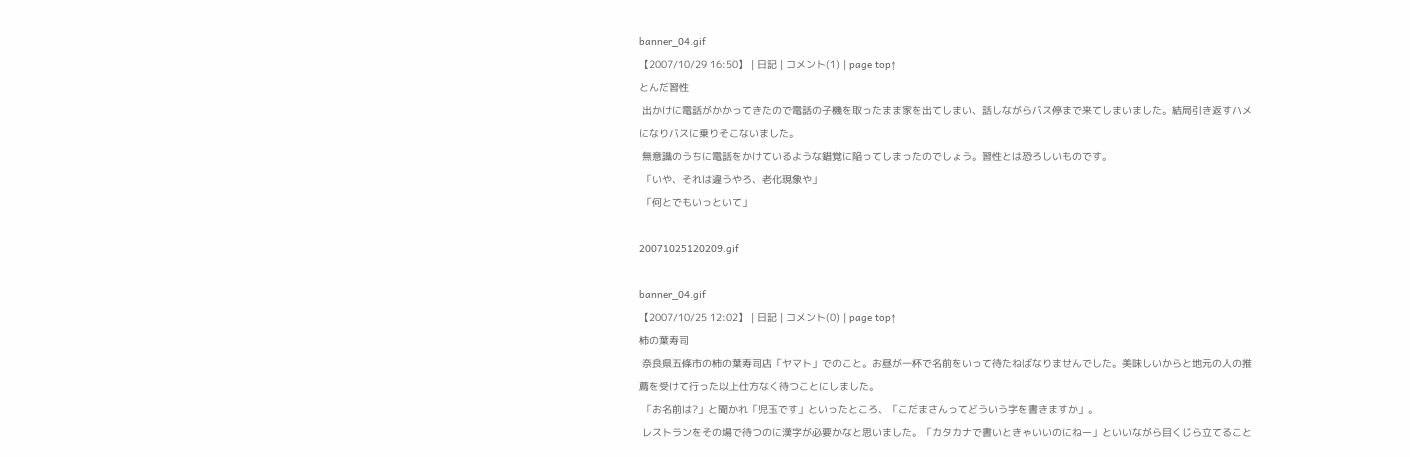banner_04.gif
【2007/10/29 16:50】 | 日記 | コメント(1) | page top↑
とんだ習性
 出かけに電話がかかってきたので電話の子機を取ったまま家を出てしまい、話しながらバス停まで来てしまいました。結局引き返すハメになりバスに乗りそこないました。
 無意識のうちに電話をかけているような錯覚に陥ってしまったのでしょう。習性とは恐ろしいものです。
 「いや、それは違うやろ、老化現象や」
 「何とでもいっといて」

20071025120209.gif

banner_04.gif
【2007/10/25 12:02】 | 日記 | コメント(0) | page top↑
柿の葉寿司
 奈良県五條市の柿の葉寿司店「ヤマト」でのこと。お昼が一杯で名前をいって待たねばなりませんでした。美味しいからと地元の人の推薦を受けて行った以上仕方なく待つことにしました。
 「お名前は?」と聞かれ「児玉です」といったところ、「こだまさんってどういう字を書きますか」。
 レストランをその場で待つのに漢字が必要かなと思いました。「カタカナで書いときゃいいのにねー」といいながら目くじら立てること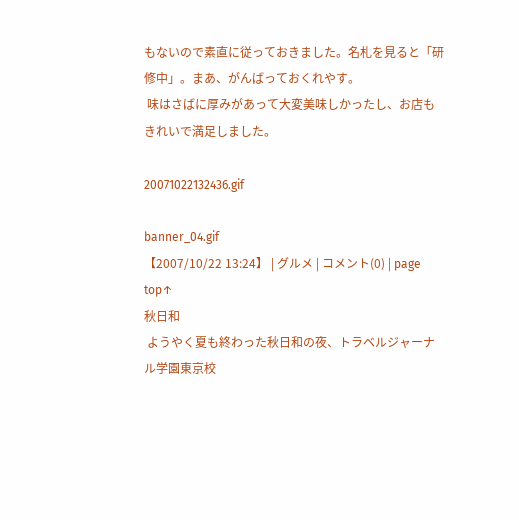もないので素直に従っておきました。名札を見ると「研修中」。まあ、がんばっておくれやす。
 味はさばに厚みがあって大変美味しかったし、お店もきれいで満足しました。

20071022132436.gif

banner_04.gif
【2007/10/22 13:24】 | グルメ | コメント(0) | page top↑
秋日和
 ようやく夏も終わった秋日和の夜、トラベルジャーナル学園東京校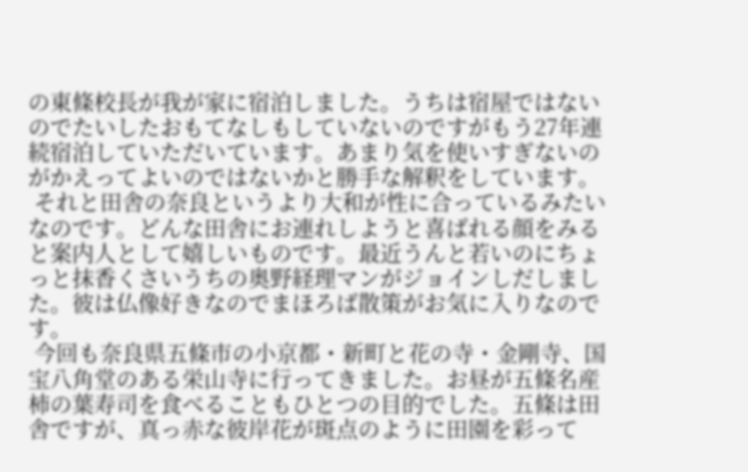の東條校長が我が家に宿泊しました。うちは宿屋ではないのでたいしたおもてなしもしていないのですがもう27年連続宿泊していただいています。あまり気を使いすぎないのがかえってよいのではないかと勝手な解釈をしています。
 それと田舎の奈良というより大和が性に合っているみたいなのです。どんな田舎にお連れしようと喜ばれる顔をみると案内人として嬉しいものです。最近うんと若いのにちょっと抹香くさいうちの奥野経理マンがジョインしだしました。彼は仏像好きなのでまほろば散策がお気に入りなのです。
 今回も奈良県五條市の小京都・新町と花の寺・金剛寺、国宝八角堂のある栄山寺に行ってきました。お昼が五條名産柿の葉寿司を食べることもひとつの目的でした。五條は田舎ですが、真っ赤な彼岸花が斑点のように田園を彩って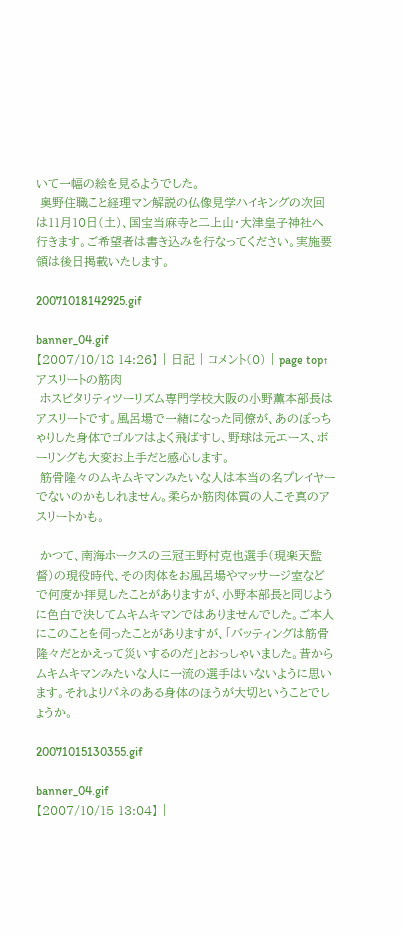いて一幅の絵を見るようでした。
 奥野住職こと経理マン解説の仏像見学ハイキングの次回は11月10日(土)、国宝当麻寺と二上山・大津皇子神社へ行きます。ご希望者は書き込みを行なってください。実施要領は後日掲載いたします。

20071018142925.gif

banner_04.gif
【2007/10/18 14:26】 | 日記 | コメント(0) | page top↑
アスリートの筋肉
 ホスピタリティツーリズム専門学校大阪の小野薫本部長はアスリートです。風呂場で一緒になった同僚が、あのぽっちゃりした身体でゴルフはよく飛ばすし、野球は元エース、ボーリングも大変お上手だと感心します。
 筋骨隆々のムキムキマンみたいな人は本当の名プレイヤーでないのかもしれません。柔らか筋肉体質の人こそ真のアスリートかも。

 かつて、南海ホークスの三冠王野村克也選手(現楽天監督)の現役時代、その肉体をお風呂場やマッサージ室などで何度か拝見したことがありますが、小野本部長と同じように色白で決してムキムキマンではありませんでした。ご本人にこのことを伺ったことがありますが、「バッティングは筋骨隆々だとかえって災いするのだ」とおっしゃいました。昔からムキムキマンみたいな人に一流の選手はいないように思います。それよりバネのある身体のほうが大切ということでしょうか。

20071015130355.gif

banner_04.gif
【2007/10/15 13:04】 |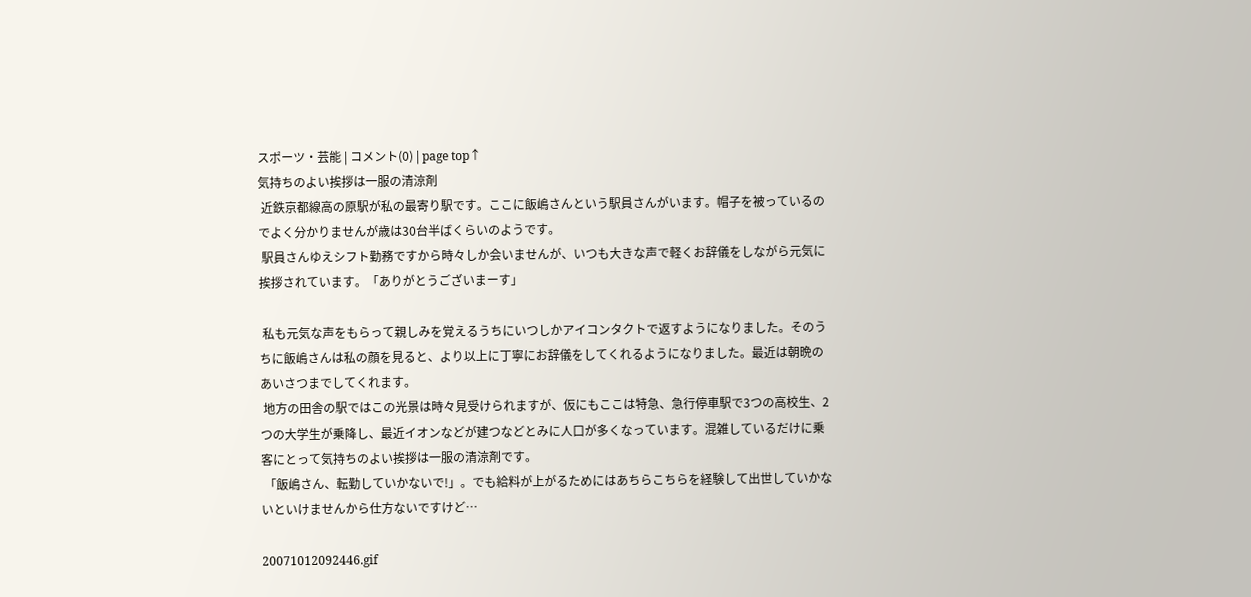スポーツ・芸能 | コメント(0) | page top↑
気持ちのよい挨拶は一服の清涼剤
 近鉄京都線高の原駅が私の最寄り駅です。ここに飯嶋さんという駅員さんがいます。帽子を被っているのでよく分かりませんが歳は30台半ばくらいのようです。
 駅員さんゆえシフト勤務ですから時々しか会いませんが、いつも大きな声で軽くお辞儀をしながら元気に挨拶されています。「ありがとうございまーす」

 私も元気な声をもらって親しみを覚えるうちにいつしかアイコンタクトで返すようになりました。そのうちに飯嶋さんは私の顔を見ると、より以上に丁寧にお辞儀をしてくれるようになりました。最近は朝晩のあいさつまでしてくれます。
 地方の田舎の駅ではこの光景は時々見受けられますが、仮にもここは特急、急行停車駅で3つの高校生、2つの大学生が乗降し、最近イオンなどが建つなどとみに人口が多くなっています。混雑しているだけに乗客にとって気持ちのよい挨拶は一服の清涼剤です。
 「飯嶋さん、転勤していかないで!」。でも給料が上がるためにはあちらこちらを経験して出世していかないといけませんから仕方ないですけど…

20071012092446.gif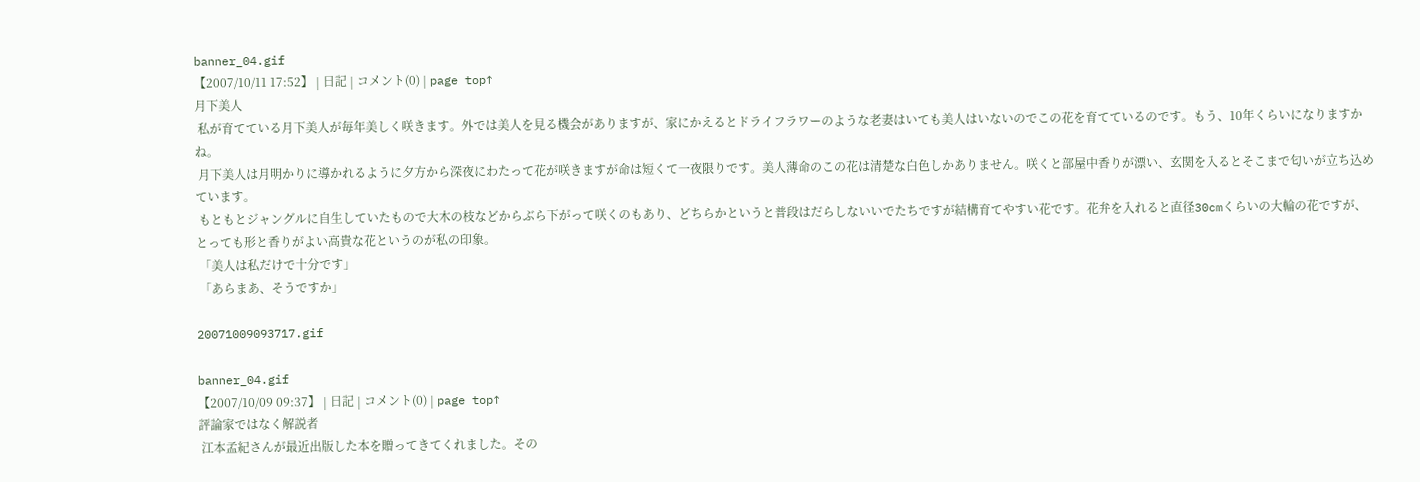banner_04.gif
【2007/10/11 17:52】 | 日記 | コメント(0) | page top↑
月下美人
 私が育てている月下美人が毎年美しく咲きます。外では美人を見る機会がありますが、家にかえるとドライフラワーのような老妻はいても美人はいないのでこの花を育てているのです。もう、10年くらいになりますかね。
 月下美人は月明かりに導かれるように夕方から深夜にわたって花が咲きますが命は短くて一夜限りです。美人薄命のこの花は清楚な白色しかありません。咲くと部屋中香りが漂い、玄関を入るとそこまで匂いが立ち込めています。
 もともとジャングルに自生していたもので大木の枝などからぶら下がって咲くのもあり、どちらかというと普段はだらしないいでたちですが結構育てやすい花です。花弁を入れると直径30cmくらいの大輪の花ですが、とっても形と香りがよい高貴な花というのが私の印象。
 「美人は私だけで十分です」
 「あらまあ、そうですか」

20071009093717.gif

banner_04.gif
【2007/10/09 09:37】 | 日記 | コメント(0) | page top↑
評論家ではなく解説者
 江本孟紀さんが最近出版した本を贈ってきてくれました。その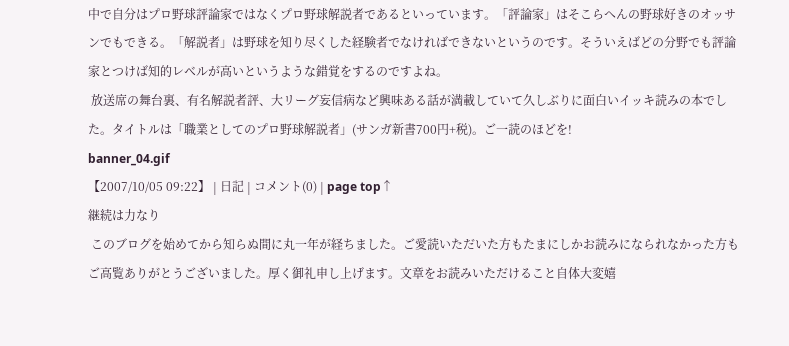中で自分はプロ野球評論家ではなくプロ野球解説者であるといっています。「評論家」はそこらへんの野球好きのオッサンでもできる。「解説者」は野球を知り尽くした経験者でなければできないというのです。そういえばどの分野でも評論家とつけば知的レベルが高いというような錯覚をするのですよね。
 放送席の舞台裏、有名解説者評、大リーグ妄信病など興味ある話が満載していて久しぶりに面白いイッキ読みの本でした。タイトルは「職業としてのプロ野球解説者」(サンガ新書700円+税)。ご一読のほどを!
banner_04.gif
【2007/10/05 09:22】 | 日記 | コメント(0) | page top↑
継続は力なり
 このブログを始めてから知らぬ間に丸一年が経ちました。ご愛読いただいた方もたまにしかお読みになられなかった方もご高覧ありがとうございました。厚く御礼申し上げます。文章をお読みいただけること自体大変嬉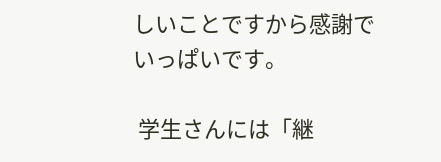しいことですから感謝でいっぱいです。

 学生さんには「継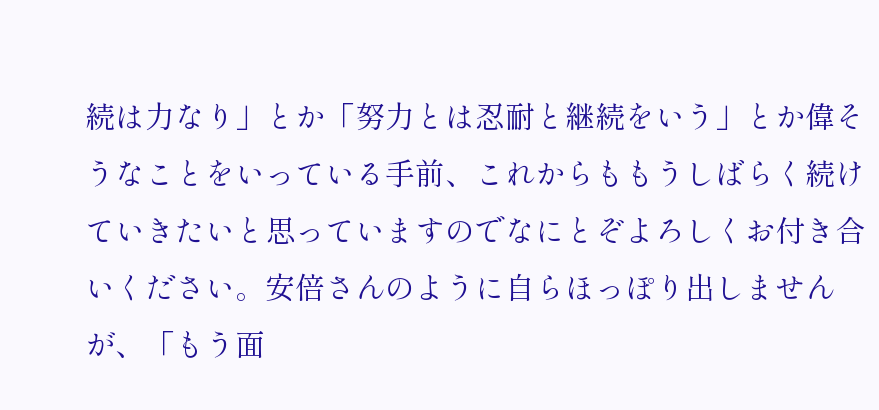続は力なり」とか「努力とは忍耐と継続をいう」とか偉そうなことをいっている手前、これからももうしばらく続けていきたいと思っていますのでなにとぞよろしくお付き合いください。安倍さんのように自らほっぽり出しませんが、「もう面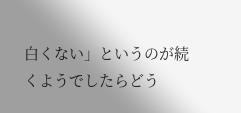白くない」というのが続くようでしたらどう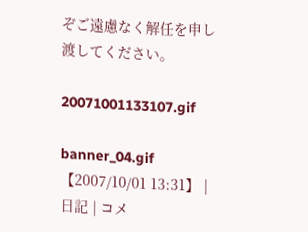ぞご遠慮なく解任を申し渡してください。

20071001133107.gif

banner_04.gif
【2007/10/01 13:31】 | 日記 | コメ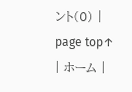ント(0) | page top↑
| ホーム |